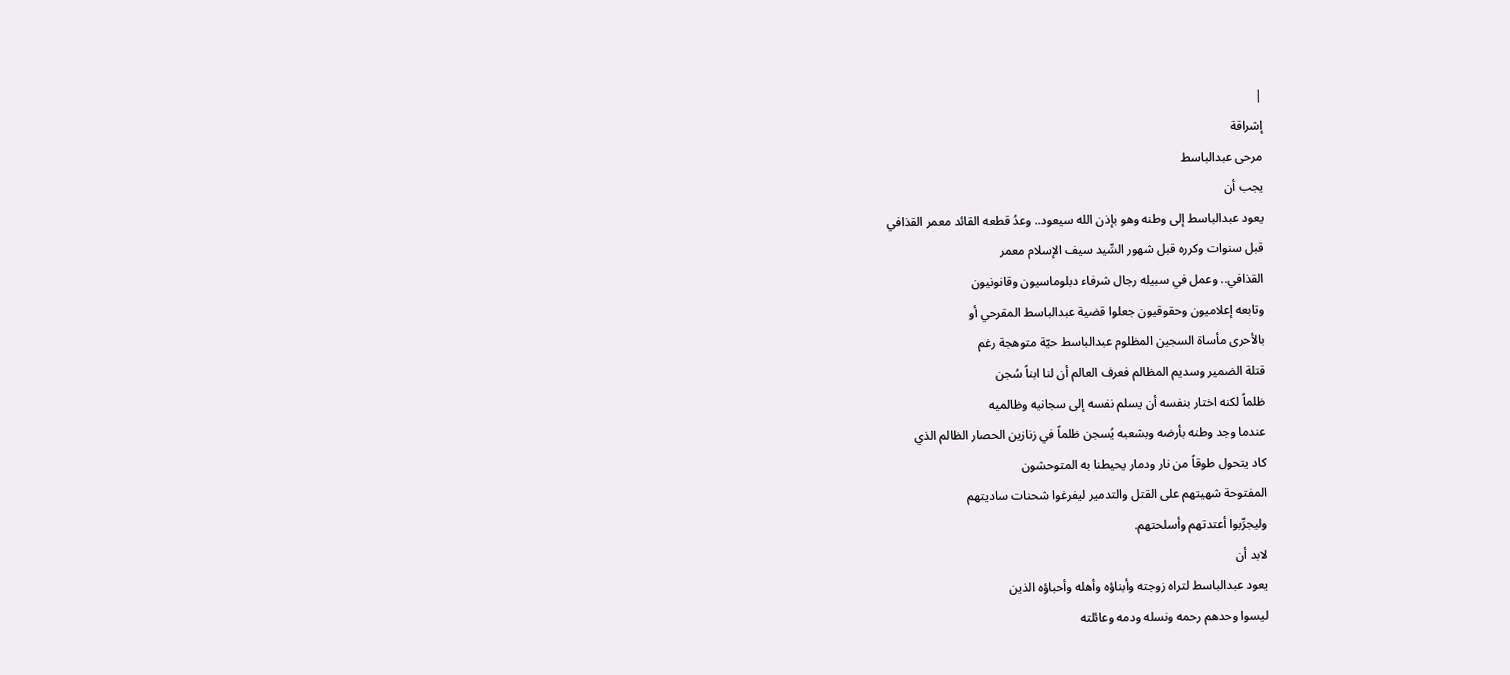|
إشراقة
مرحى عبدالباسط
يجب أن
يعود عبدالباسط إلى وطنه وهو بإذن الله سيعود.. وعدُ قطعه القائد معمر القذافي
قبل سنوات وكرره قبل شهور السِّيد سيف الإسلام معمر
القذافي.. وعمل في سبيله رجال شرفاء دبلوماسيون وقانونيون
وتابعه إعلاميون وحقوقيون جعلوا قضية عبدالباسط المقرحي أو
بالأحرى مأساة السجين المظلوم عبدالباسط حيّة متوهجة رغم
قتلة الضمير وسديم المظالم فعرف العالم أن لنا ابناً سُجن
ظلماً لكنه اختار بنفسه أن يسلم نفسه إلى سجانيه وظالميه
عندما وجد وطنه بأرضه وبشعبه يُسجن ظلماً في زنازين الحصار الظالم الذي
كاد يتحول طوقاً من نار ودمار يحيطنا به المتوحشون
المفتوحة شهيتهم على القتل والتدمير ليفرغوا شحنات ساديتهم
وليجرِّبوا أعتدتهم وأسلحتهم.
لابد أن
يعود عبدالباسط لتراه زوجته وأبناؤه وأهله وأحباؤه الذين
ليسوا وحدهم رحمه ونسله ودمه وعائلته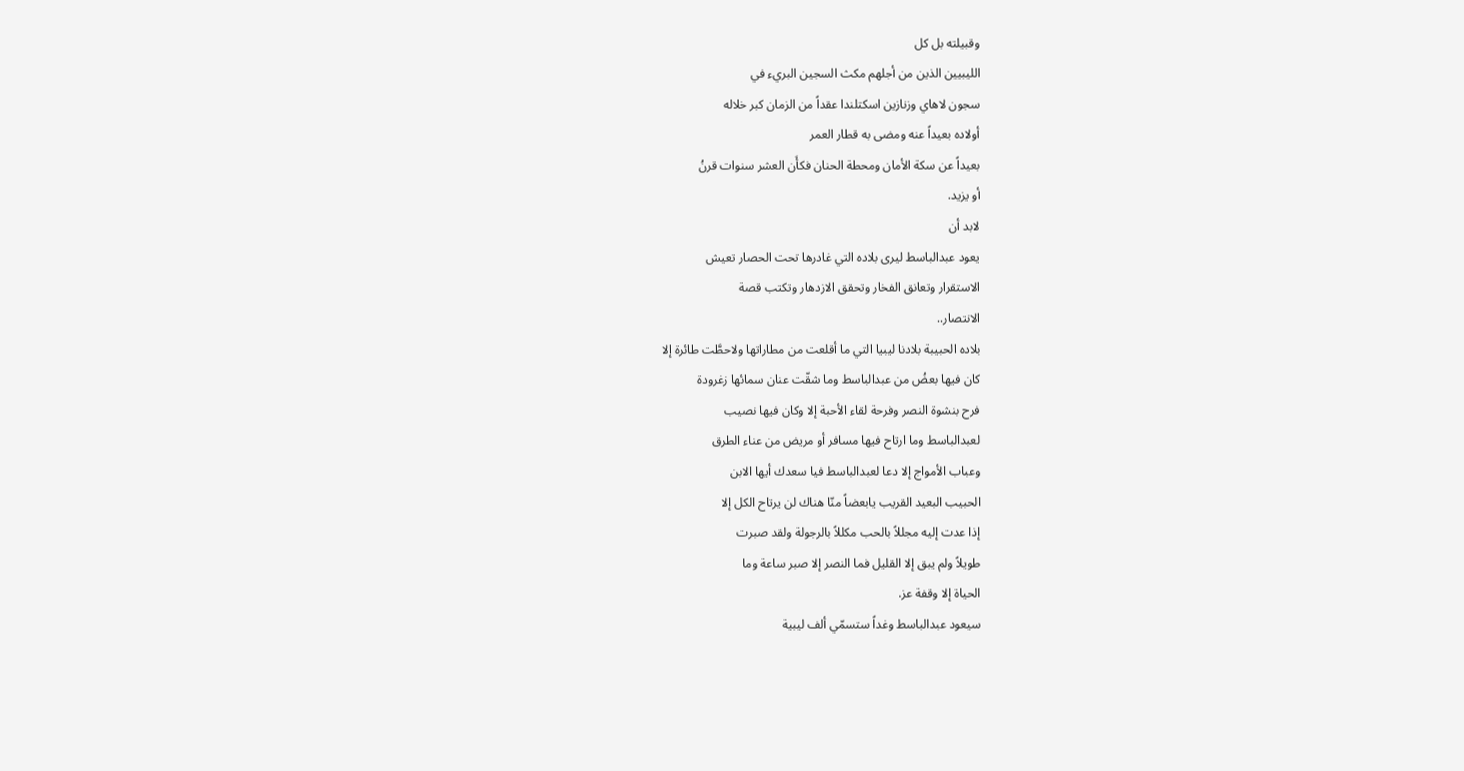وقبيلته بل كل
الليبيين الذين من أجلهم مكث السجين البريء في
سجون لاهاي وزنازين اسكتلندا عقداً من الزمان كبر خلاله
أولاده بعيداً عنه ومضى به قطار العمر
بعيداً عن سكة الأمان ومحطة الحنان فكأَن العشر سنوات قرنُ
أو يزيد.
لابد أن
يعود عبدالباسط ليرى بلاده التي غادرها تحت الحصار تعيش
الاستقرار وتعانق الفخار وتحقق الازدهار وتكتب قصة
الانتصار..
بلاده الحبيبة بلادنا ليبيا التي ما أقلعت من مطاراتها ولاحطَّت طائرة إلا
كان فيها بعضُ من عبدالباسط وما شقّت عنان سمائها زغرودة
فرح بنشوة النصر وفرحة لقاء الأحبة إلا وكان فيها نصيب
لعبدالباسط وما ارتاح فيها مسافر أو مريض من عناء الطرق
وعباب الأمواج إلا دعا لعبدالباسط فيا سعدك أيها الابن
الحبيب البعيد القريب يابعضاً منّا هناك لن يرتاح الكل إلا
إذا عدت إليه مجللاً بالحب مكللاً بالرجولة ولقد صبرت
طويلاً ولم يبق إلا القليل فما النصر إلا صبر ساعة وما
الحياة إلا وقفة عز.
سيعود عبدالباسط وغداً ستسمّي ألف ليبية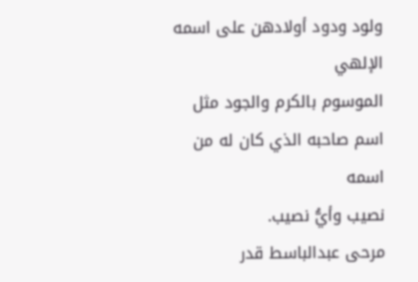ولود ودود أولادهن على اسمه الإلهي
الموسوم بالكرم والجود مثل اسم صاحبه الذي كان له من اسمه
نصيب وأيُّ نصيب.
مرحى عبدالباسط قدر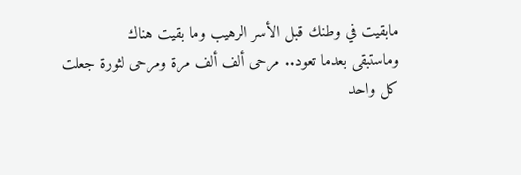مابقيت في وطنك قبل الأسر الرهيب وما بقيت هناك
وماستبقى بعدما تعود.. مرحى ألف ألف مرة ومرحى لثورة جعلت
كل واحد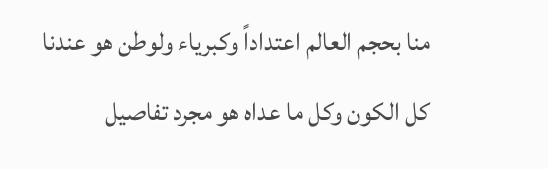منا بحجم العالم اعتداداً وكبرياء ولوطن هو عندنا
كل الكون وكل ما عداه هو مجرد تفاصيل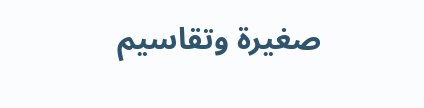صغيرة وتقاسيم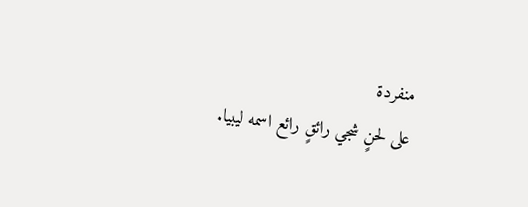منفردة
على لحنٍ شجي رائقٍ رائع اسمه ليبيا.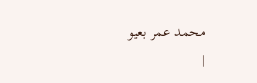محمد عمر بعيو
|